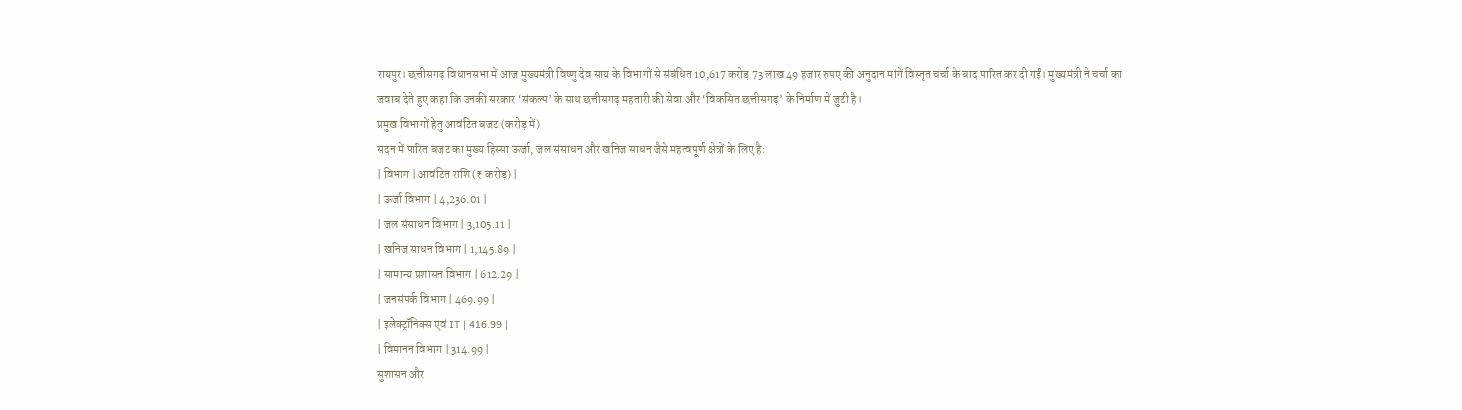रायपुर। छत्तीसगढ़ विधानसभा में आज मुख्यमंत्री विष्णु देव साय के विभागों से संबंधित 10,617 करोड़ 73 लाख 49 हजार रुपए की अनुदान मांगें विस्तृत चर्चा के बाद पारित कर दी गईं। मुख्यमंत्री ने चर्चा का जवाब देते हुए कहा कि उनकी सरकार ‘संकल्प’ के साथ छत्तीसगढ़ महतारी की सेवा और ‘विकसित छत्तीसगढ़’ के निर्माण में जुटी है।
प्रमुख विभागों हेतु आवंटित बजट (करोड़ में)
सदन में पारित बजट का मुख्य हिस्सा ऊर्जा, जल संसाधन और खनिज साधन जैसे महत्वपूर्ण क्षेत्रों के लिए है:
| विभाग | आवंटित राशि (₹ करोड़) |
| ऊर्जा विभाग | 4,236.01 |
| जल संसाधन विभाग | 3,105.11 |
| खनिज साधन विभाग | 1,145.89 |
| सामान्य प्रशासन विभाग | 612.29 |
| जनसंपर्क विभाग | 469.99 |
| इलेक्ट्रॉनिक्स एवं IT | 416.99 |
| विमानन विभाग | 314.99 |
सुशासन और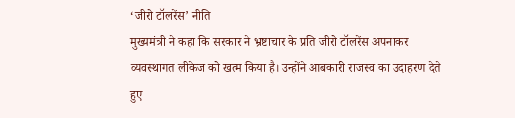‘जीरो टॉलरेंस’ नीति
मुख्यमंत्री ने कहा कि सरकार ने भ्रष्टाचार के प्रति जीरो टॉलरेंस अपनाकर व्यवस्थागत लीकेज को खत्म किया है। उन्होंने आबकारी राजस्व का उदाहरण देते हुए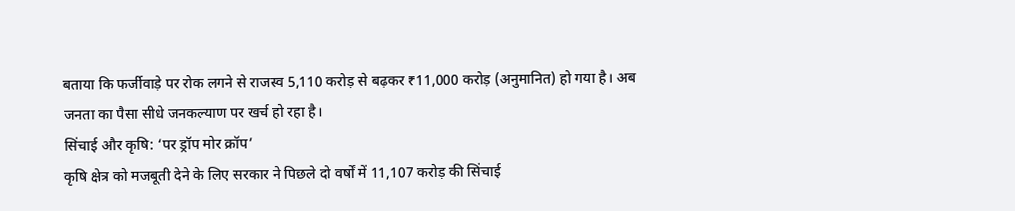बताया कि फर्जीवाड़े पर रोक लगने से राजस्व 5,110 करोड़ से बढ़कर ₹11,000 करोड़ (अनुमानित) हो गया है। अब जनता का पैसा सीधे जनकल्याण पर खर्च हो रहा है।
सिंचाई और कृषि: ‘पर ड्रॉप मोर क्रॉप’
कृषि क्षेत्र को मजबूती देने के लिए सरकार ने पिछले दो वर्षों में 11,107 करोड़ की सिंचाई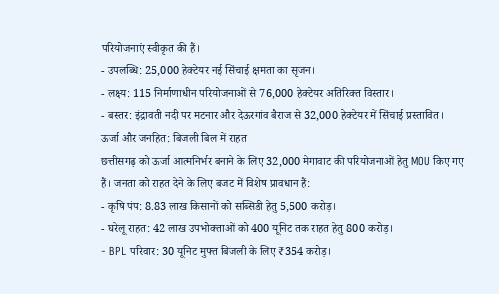परियोजनाएं स्वीकृत की हैं।
- उपलब्धि: 25,000 हेक्टेयर नई सिंचाई क्षमता का सृजन।
- लक्ष्य: 115 निर्माणाधीन परियोजनाओं से 76,000 हेक्टेयर अतिरिक्त विस्तार।
- बस्तर: इंद्रावती नदी पर मटनार और देऊरगांव बैराज से 32,000 हेक्टेयर में सिंचाई प्रस्तावित।
ऊर्जा और जनहित: बिजली बिल में राहत
छत्तीसगढ़ को ऊर्जा आत्मनिर्भर बनाने के लिए 32,000 मेगावाट की परियोजनाओं हेतु MOU किए गए हैं। जनता को राहत देने के लिए बजट में विशेष प्रावधान हैं:
- कृषि पंप: 8.83 लाख किसानों को सब्सिडी हेतु 5,500 करोड़।
- घरेलू राहत: 42 लाख उपभोक्ताओं को 400 यूनिट तक राहत हेतु 800 करोड़।
- BPL परिवार: 30 यूनिट मुफ्त बिजली के लिए ₹354 करोड़।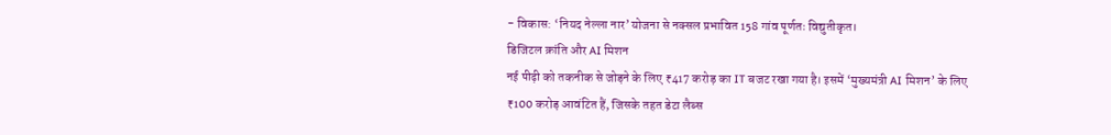- विकास: ‘नियद नेल्ला नार’ योजना से नक्सल प्रभावित 158 गांव पूर्णतः विद्युतीकृत।
डिजिटल क्रांति और AI मिशन
नई पीढ़ी को तकनीक से जोड़ने के लिए ₹417 करोड़ का IT बजट रखा गया है। इसमें ‘मुख्यमंत्री AI मिशन’ के लिए ₹100 करोड़ आवंटित हैं, जिसके तहत डेटा लैब्स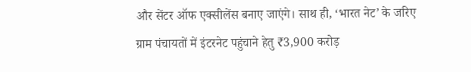और सेंटर ऑफ एक्सीलेंस बनाए जाएंगे। साथ ही, ‘भारत नेट’ के जरिए ग्राम पंचायतों में इंटरनेट पहुंचाने हेतु ₹3,900 करोड़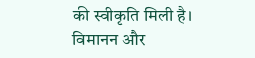की स्वीकृति मिली है।
विमानन और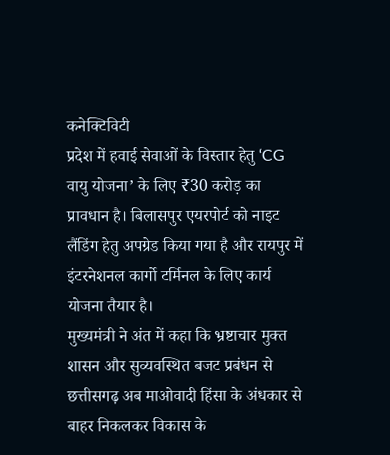कनेक्टिविटी
प्रदेश में हवाई सेवाओं के विस्तार हेतु ‘CG वायु योजना’ के लिए ₹30 करोड़ का प्रावधान है। बिलासपुर एयरपोर्ट को नाइट लैंडिंग हेतु अपग्रेड किया गया है और रायपुर में इंटरनेशनल कार्गो टर्मिनल के लिए कार्य योजना तैयार है।
मुख्यमंत्री ने अंत में कहा कि भ्रष्टाचार मुक्त शासन और सुव्यवस्थित बजट प्रबंधन से छत्तीसगढ़ अब माओवादी हिंसा के अंधकार से बाहर निकलकर विकास के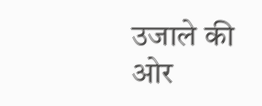उजाले की ओर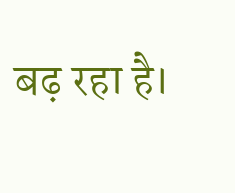बढ़ रहा है।